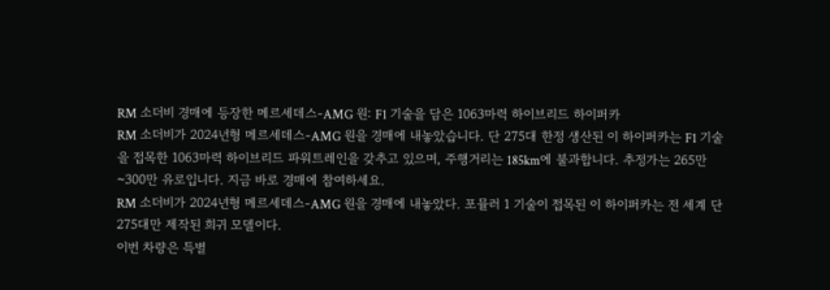RM 소더비 경매에 등장한 메르세데스-AMG 원: F1 기술을 담은 1063마력 하이브리드 하이퍼카
RM 소더비가 2024년형 메르세데스-AMG 원을 경매에 내놓았습니다. 단 275대 한정 생산된 이 하이퍼카는 F1 기술을 접목한 1063마력 하이브리드 파워트레인을 갖추고 있으며, 주행거리는 185km에 불과합니다. 추정가는 265만~300만 유로입니다. 지금 바로 경매에 참여하세요.
RM 소더비가 2024년형 메르세데스-AMG 원을 경매에 내놓았다. 포뮬러 1 기술이 접목된 이 하이퍼카는 전 세계 단 275대만 제작된 희귀 모델이다.
이번 차량은 특별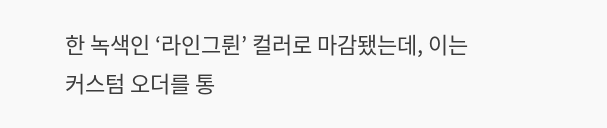한 녹색인 ‘라인그륀’ 컬러로 마감됐는데, 이는 커스텀 오더를 통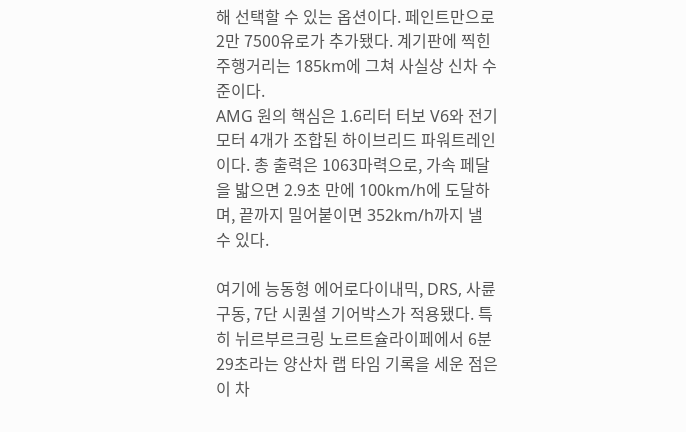해 선택할 수 있는 옵션이다. 페인트만으로 2만 7500유로가 추가됐다. 계기판에 찍힌 주행거리는 185km에 그쳐 사실상 신차 수준이다.
AMG 원의 핵심은 1.6리터 터보 V6와 전기모터 4개가 조합된 하이브리드 파워트레인이다. 총 출력은 1063마력으로, 가속 페달을 밟으면 2.9초 만에 100km/h에 도달하며, 끝까지 밀어붙이면 352km/h까지 낼 수 있다.

여기에 능동형 에어로다이내믹, DRS, 사륜구동, 7단 시퀀셜 기어박스가 적용됐다. 특히 뉘르부르크링 노르트슐라이페에서 6분 29초라는 양산차 랩 타임 기록을 세운 점은 이 차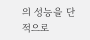의 성능을 단적으로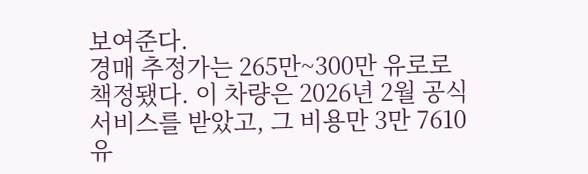보여준다.
경매 추정가는 265만~300만 유로로 책정됐다. 이 차량은 2026년 2월 공식 서비스를 받았고, 그 비용만 3만 7610유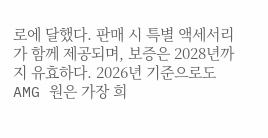로에 달했다. 판매 시 특별 액세서리가 함께 제공되며, 보증은 2028년까지 유효하다. 2026년 기준으로도 AMG 원은 가장 희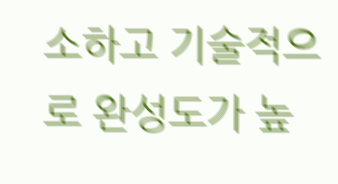소하고 기술적으로 완성도가 높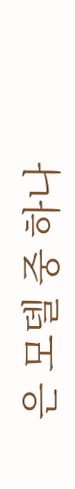은 모델 중 하나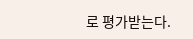로 평가받는다.